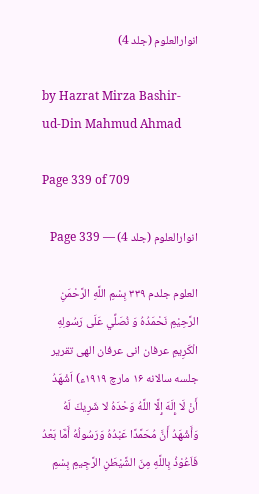انوارالعلوم (جلد 4)

by Hazrat Mirza Bashir-ud-Din Mahmud Ahmad

Page 339 of 709

انوارالعلوم (جلد 4) — Page 339

العلوم جلدم ۳۳۹ بِسْمِ اللَّهِ الرَّحْمَنِ الرَّحِيْمِ نَحْمَدُهُ وَ نُصَلِّي عَلَى رَسُولِهِ الْكَرِيمِ عرفان انی عرفان الهی تقریر جلسه سالانه ۱۶ مارچ ۱۹۱۹ء) اَشْهَدُ أَنْ لَا إِلَهَ إِلَّا اللَّهُ وَحْدَهُ لا شَرِيكَ لَهُ وَأَشْهَدُ أَنَّ مُحَمَّدًا عَبْدُهُ وَرَسُولُهُ أَمَّا بَعْدُ فَاَعُوْذُ بِاللَّهِ مِنَ الشَّيْطَنِ الرَّجِيمِ بِسْمِ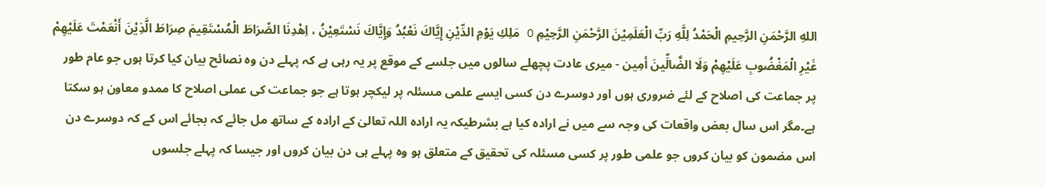اللهِ الرَّحْمَنِ الرَّحِيمِ الْحَمْدُ لِلَّهِ رَبِّ الْعَلَمِيْنَ الرَّحْمَنِ الرَّحِيْمِ O مَلِكِ يَوْمِ الدِّيْنِ إِيَّاكَ نَعْبُدُ وَإِيَّاكَ نَسْتَعِيْنُ ، اِهْدِنَا الصِّرَاطَ الْمُسْتَقِيمَ صِرَاطَ الَّذِيْنَ أَنْعَمْتَ عَلَيْهِمْ غَيْرِ الْمَغْضُوبِ عَلَيْهِمْ وَلَا الضَّالِّينَ أمِين - میری عادت پچھلے سالوں میں جلسے کے موقع پر یہ رہی ہے کہ پہلے دن وہ نصائح بیان کیا کرتا ہوں جو عام طور پر جماعت کی اصلاح کے لئے ضروری ہوں اور دوسرے دن کسی ایسے علمی مسئلہ پر لیکچر ہوتا ہے جو جماعت کی عملی اصلاح کا ممدو معاون ہو سکتا ہے۔مگر اس سال بعض واقعات کی وجہ سے میں نے ارادہ کیا ہے بشرطیکہ یہ ارادہ اللہ تعالیٰ کے ارادہ کے ساتھ مل جائے کہ بجائے اس کے کہ دوسرے دن اس مضمون کو بیان کروں جو علمی طور پر کسی مسئلہ کی تحقیق کے متعلق ہو وہ پہلے ہی دن بیان کروں اور جیسا کہ پہلے جلسوں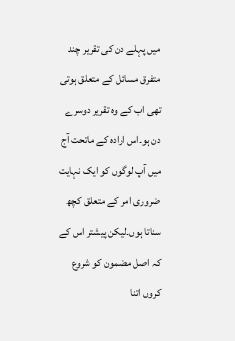میں پہلے دن کی تقریر چند متفرق مسائل کے متعلق ہوتی تھی اب کے وہ تقریر دوسرے دن ہو۔اس ارادہ کے ماتحت آج میں آپ لوگوں کو ایک نہایت ضروری امر کے متعلق کچھ سناتا ہوں۔لیکن پیشتر اس کے کہ اصل مضمون کو شروع کروں اتنا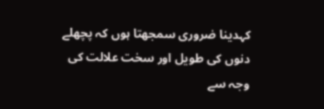کہدینا ضروری سمجھتا ہوں کہ پچھلے دنوں کی طویل اور سخت علالت کی وجہ سے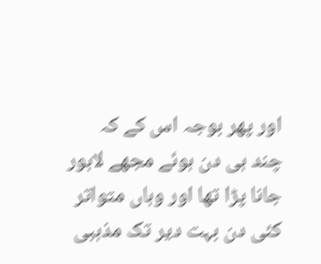اور پھر بوجہ اس کے کہ چند ہی دن ہوئے مجھے لاہور جانا پڑا تھا اور وہاں متواتر کئی دن بہت دیر تک مذہبی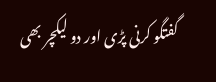گفتگو کرنی پڑی اور دو لیکچر بھی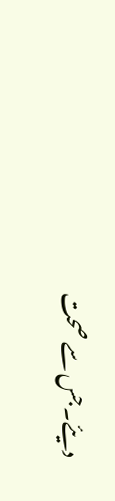دیئے۔جس سے صحت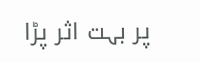پر بہت اثر پڑا